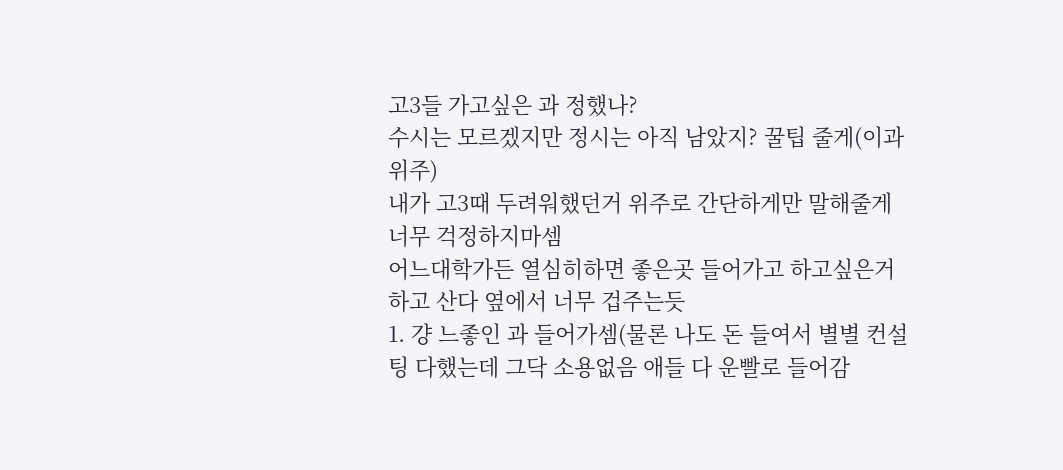고3들 가고싶은 과 정했나?
수시는 모르겠지만 정시는 아직 남았지? 꿀팁 줄게(이과 위주)
내가 고3때 두려워했던거 위주로 간단하게만 말해줄게
너무 걱정하지마셈
어느대학가든 열심히하면 좋은곳 들어가고 하고싶은거 하고 산다 옆에서 너무 겁주는듯
1. 걍 느좋인 과 들어가셈(물론 나도 돈 들여서 별별 컨설팅 다했는데 그닥 소용없음 애들 다 운빨로 들어감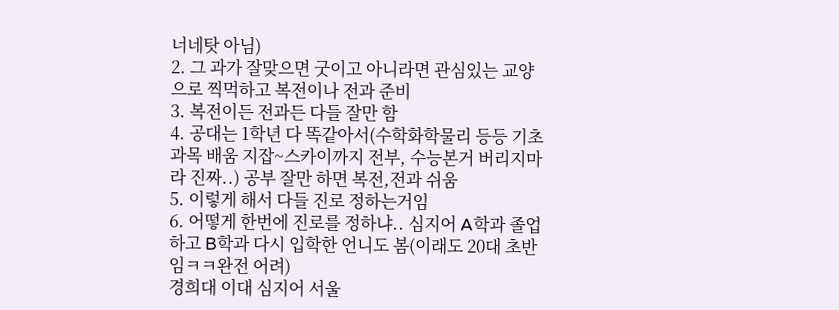너네탓 아님)
2. 그 과가 잘맞으면 굿이고 아니라면 관심있는 교양으로 찍먹하고 복전이나 전과 준비
3. 복전이든 전과든 다들 잘만 함
4. 공대는 1학년 다 똑같아서(수학화학물리 등등 기초과목 배움 지잡~스카이까지 전부, 수능본거 버리지마라 진짜..) 공부 잘만 하면 복전,전과 쉬움
5. 이렇게 해서 다들 진로 정하는거임
6. 어떻게 한번에 진로를 정하냐.. 심지어 A학과 졸업하고 B학과 다시 입학한 언니도 봄(이래도 20대 초반임ㅋㅋ완전 어려)
경희대 이대 심지어 서울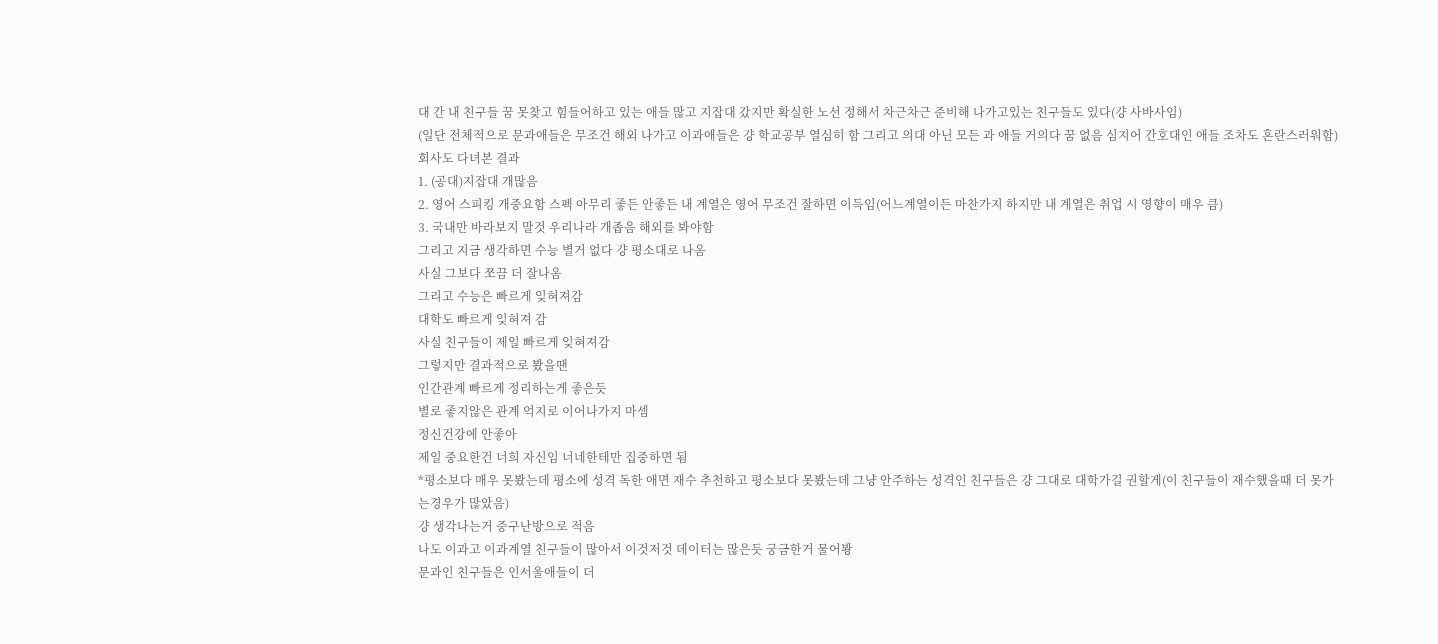대 간 내 친구들 꿈 못찾고 힘들어하고 있는 애들 많고 지잡대 갔지만 확실한 노선 정해서 차근차근 준비해 나가고있는 친구들도 있다(걍 사바사임)
(일단 전체적으로 문과애들은 무조건 해외 나가고 이과애들은 걍 학교공부 열심히 함 그리고 의대 아닌 모든 과 애들 거의다 꿈 없음 심지어 간호대인 애들 조차도 혼란스러워함)
회사도 다녀본 결과
1. (공대)지잡대 개많음
2. 영어 스피킹 개중요함 스펙 아무리 좋든 안좋든 내 계열은 영어 무조건 잘하면 이득임(어느계열이든 마찬가지 하지만 내 계열은 취업 시 영향이 매우 큼)
3. 국내만 바라보지 말것 우리나라 개좁음 해외를 봐야함
그리고 지금 생각하면 수능 별거 없다 걍 평소대로 나옴
사실 그보다 쪼끔 더 잘나옴
그리고 수능은 빠르게 잊혀져감
대학도 빠르게 잊혀져 감
사실 친구들이 제일 빠르게 잊혀져감
그렇지만 결과적으로 봤을땐
인간관계 빠르게 정리하는게 좋은듯
별로 좋지않은 관계 억지로 이어나가지 마셈
정신건강에 안좋아
제일 중요한건 너희 자신임 너네한테만 집중하면 됨
*평소보다 매우 못봤는데 평소에 성격 독한 애면 재수 추천하고 평소보다 못봤는데 그냥 안주하는 성격인 친구들은 걍 그대로 대학가길 권할게(이 친구들이 재수했을때 더 못가는경우가 많았음)
걍 생각나는거 중구난방으로 적음
나도 이과고 이과계열 친구들이 많아서 이것저것 데이터는 많은듯 궁금한거 물어봥
문과인 친구들은 인서울애들이 더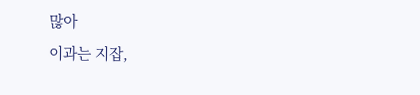많아
이과는 지잡,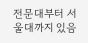전문대부터 서울대까지 있음